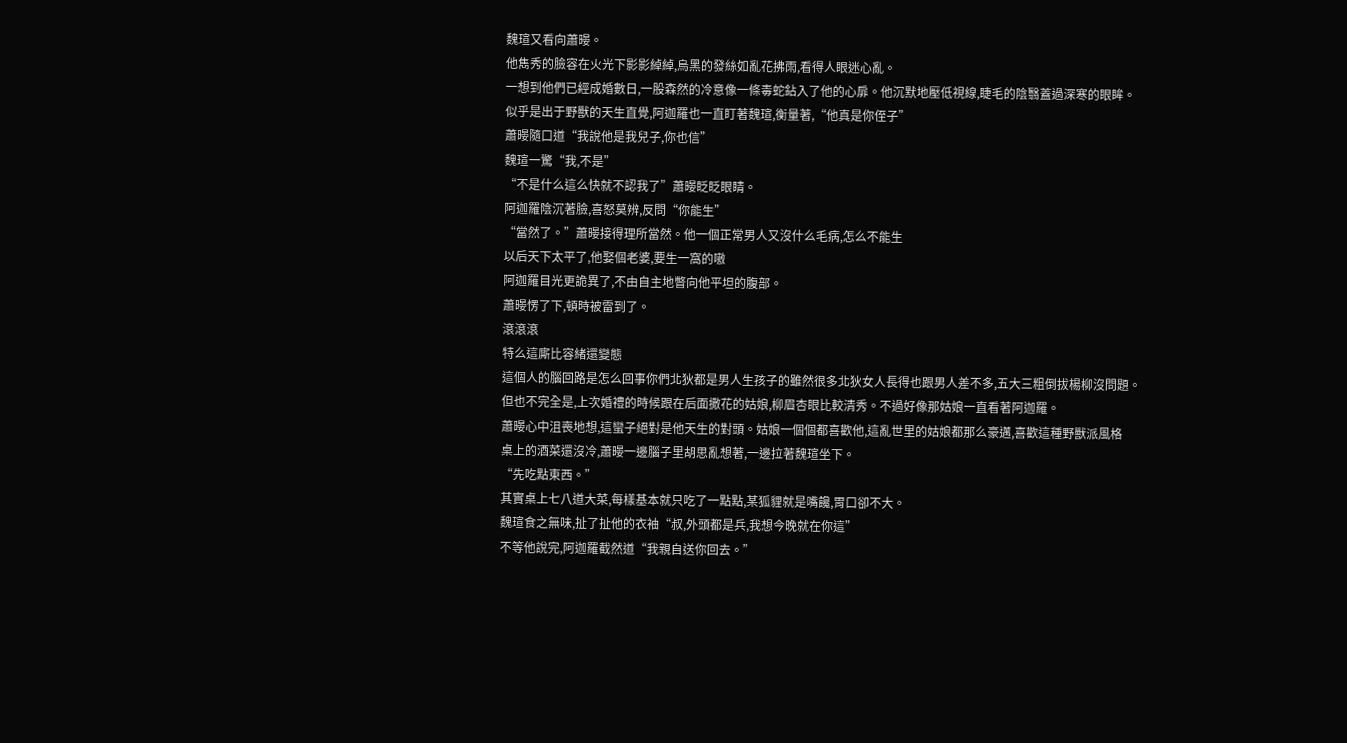魏瑄又看向蕭暥。
他雋秀的臉容在火光下影影綽綽,烏黑的發絲如亂花拂雨,看得人眼迷心亂。
一想到他們已經成婚數日,一股森然的冷意像一條毒蛇鉆入了他的心扉。他沉默地壓低視線,睫毛的陰翳蓋過深寒的眼眸。
似乎是出于野獸的天生直覺,阿迦羅也一直盯著魏瑄,衡量著,“他真是你侄子”
蕭暥隨口道“我說他是我兒子,你也信”
魏瑄一驚“我,不是”
“不是什么這么快就不認我了”蕭暥眨眨眼睛。
阿迦羅陰沉著臉,喜怒莫辨,反問“你能生”
“當然了。”蕭暥接得理所當然。他一個正常男人又沒什么毛病,怎么不能生
以后天下太平了,他娶個老婆,要生一窩的嗷
阿迦羅目光更詭異了,不由自主地瞥向他平坦的腹部。
蕭暥愣了下,頓時被雷到了。
滾滾滾
特么這廝比容緒還變態
這個人的腦回路是怎么回事你們北狄都是男人生孩子的雖然很多北狄女人長得也跟男人差不多,五大三粗倒拔楊柳沒問題。
但也不完全是,上次婚禮的時候跟在后面撒花的姑娘,柳眉杏眼比較清秀。不過好像那姑娘一直看著阿迦羅。
蕭暥心中沮喪地想,這蠻子絕對是他天生的對頭。姑娘一個個都喜歡他,這亂世里的姑娘都那么豪邁,喜歡這種野獸派風格
桌上的酒菜還沒冷,蕭暥一邊腦子里胡思亂想著,一邊拉著魏瑄坐下。
“先吃點東西。”
其實桌上七八道大菜,每樣基本就只吃了一點點,某狐貍就是嘴饞,胃口卻不大。
魏瑄食之無味,扯了扯他的衣袖“叔,外頭都是兵,我想今晚就在你這”
不等他說完,阿迦羅截然道“我親自送你回去。”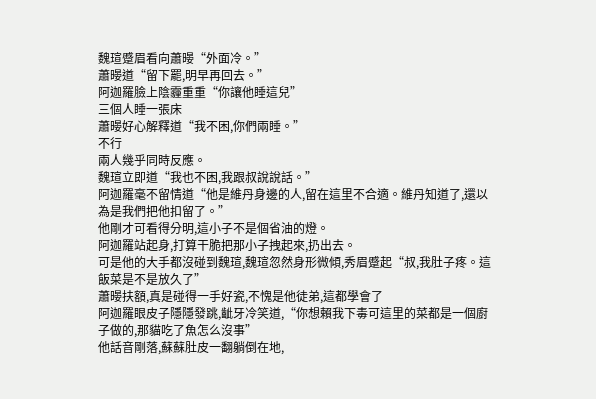魏瑄蹙眉看向蕭暥“外面冷。”
蕭暥道“留下罷,明早再回去。”
阿迦羅臉上陰霾重重“你讓他睡這兒”
三個人睡一張床
蕭暥好心解釋道“我不困,你們兩睡。”
不行
兩人幾乎同時反應。
魏瑄立即道“我也不困,我跟叔說說話。”
阿迦羅毫不留情道“他是維丹身邊的人,留在這里不合適。維丹知道了,還以為是我們把他扣留了。”
他剛才可看得分明,這小子不是個省油的燈。
阿迦羅站起身,打算干脆把那小子拽起來,扔出去。
可是他的大手都沒碰到魏瑄,魏瑄忽然身形微傾,秀眉蹙起“叔,我肚子疼。這飯菜是不是放久了”
蕭暥扶額,真是碰得一手好瓷,不愧是他徒弟,這都學會了
阿迦羅眼皮子隱隱發跳,齜牙冷笑道,“你想賴我下毒可這里的菜都是一個廚子做的,那貓吃了魚怎么沒事”
他話音剛落,蘇蘇肚皮一翻躺倒在地,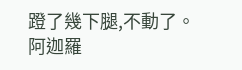蹬了幾下腿,不動了。
阿迦羅